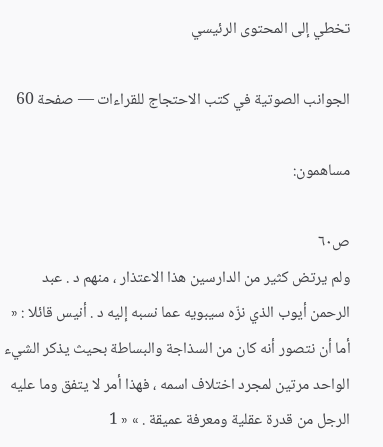تخطي إلى المحتوى الرئيسي

الجوانب الصوتية في كتب الاحتجاج للقراءات — صفحة 60

مساهمون:

ص٦٠
ولم يرتض كثير من الدارسين هذا الاعتذار ، منهم د . عبد الرحمن أيوب الذي نزّه سيبويه عما نسبه إليه د . أنيس قائلا : « أما أن نتصور أنه كان من السذاجة والبساطة بحيث يذكر الشيء الواحد مرتين لمجرد اختلاف اسمه ، فهذا أمر لا يتفق وما عليه الرجل من قدرة عقلية ومعرفة عميقة . » « 1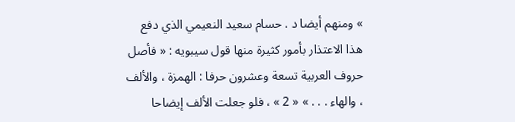» ومنهم أيضا د . حسام سعيد النعيمي الذي دفع هذا الاعتذار بأمور كثيرة منها قول سيبويه : « فأصل حروف العربية تسعة وعشرون حرفا : الهمزة ، والألف ، والهاء . . . » « 2 » ، فلو جعلت الألف إيضاحا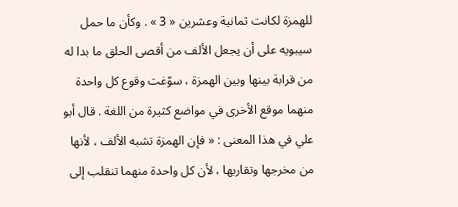للهمزة لكانت ثمانية وعشرين « 3 » . وكأن ما حمل سيبويه على أن يجعل الألف من أقصى الحلق ما بدا له من قرابة بينها وبين الهمزة ، سوّغت وقوع كل واحدة منهما موقع الأخرى في مواضع كثيرة من اللغة . قال أبو علي في هذا المعنى : « فإن الهمزة تشبه الألف ، لأنها من مخرجها وتقاربها ، لأن كل واحدة منهما تنقلب إلى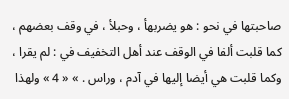صاحبتها في نحو : هو يضربهأ ، وحبلأ ، في وقف بعضهم ، كما قلبت ألفا في الوقف عند أهل التخفيف في : لم يقرا ، وكما قلبت هي أيضا إليها في آدم ، وراس . » « 4 » ولهذا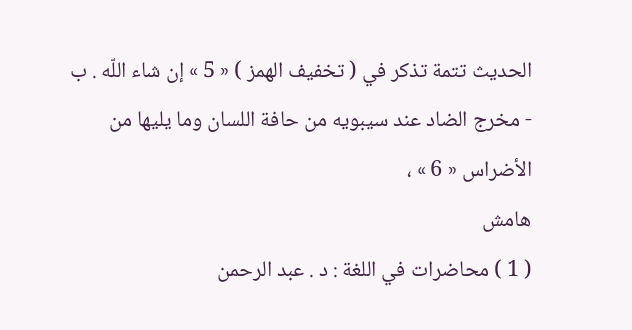الحديث تتمة تذكر في ( تخفيف الهمز ) « 5 » إن شاء اللّه . ب - مخرج الضاد عند سيبويه من حافة اللسان وما يليها من الأضراس « 6 » ،
هامش
( 1 ) محاضرات في اللغة : د . عبد الرحمن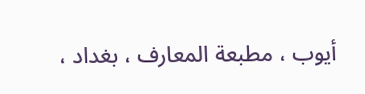أيوب ، مطبعة المعارف ، بغداد ،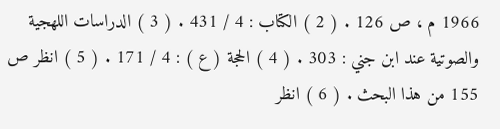1966 م ، ص 126 . ( 2 ) الكتاب : 4 / 431 . ( 3 ) الدراسات اللهجية والصوتية عند ابن جني : 303 . ( 4 ) الحجة ( ع ) : 4 / 171 . ( 5 ) انظر ص 155 من هذا البحث . ( 6 ) انظر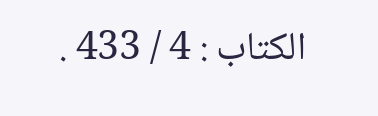الكتاب : 4 / 433 .